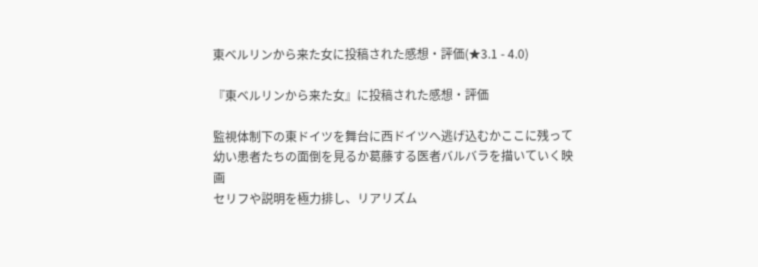東ベルリンから来た女に投稿された感想・評価(★3.1 - 4.0)

『東ベルリンから来た女』に投稿された感想・評価

監視体制下の東ドイツを舞台に西ドイツへ逃げ込むかここに残って幼い患者たちの面倒を見るか葛藤する医者バルバラを描いていく映画
セリフや説明を極力排し、リアリズム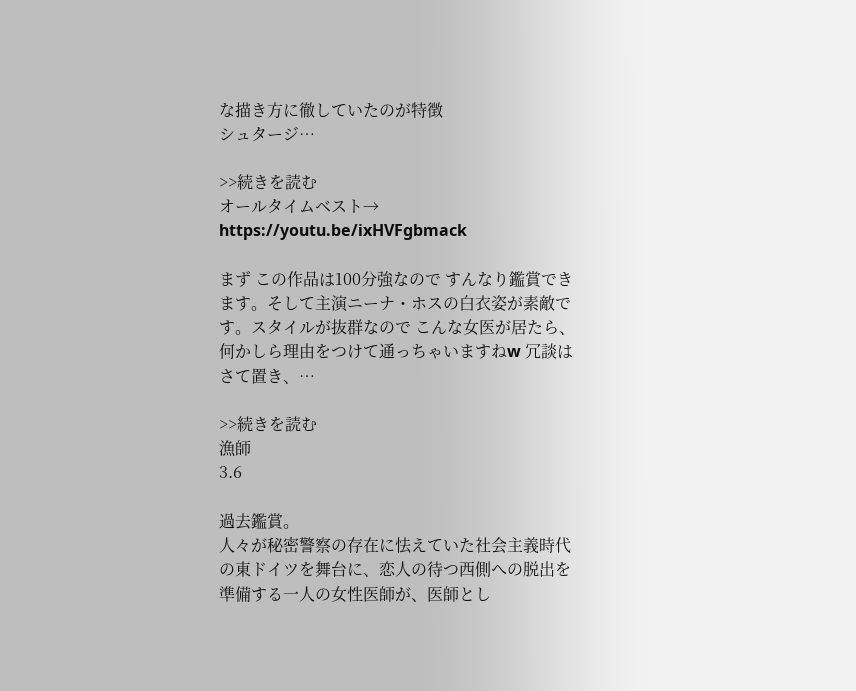な描き方に徹していたのが特徴
シュタージ…

>>続きを読む
オールタイムベスト→ https://youtu.be/ixHVFgbmack

まず この作品は100分強なので すんなり鑑賞できます。そして主演ニーナ・ホスの白衣姿が素敵です。スタイルが抜群なので こんな女医が居たら、何かしら理由をつけて通っちゃいますねw 冗談はさて置き、…

>>続きを読む
漁師
3.6

過去鑑賞。
人々が秘密警察の存在に怯えていた社会主義時代の東ドイツを舞台に、恋人の待つ西側への脱出を準備する一人の女性医師が、医師とし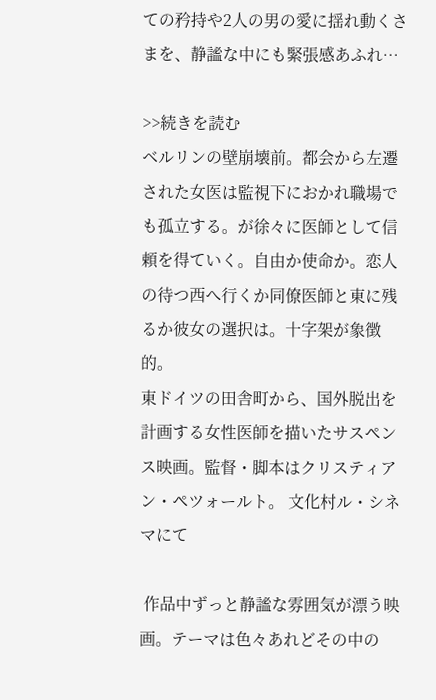ての矜持や2人の男の愛に揺れ動くさまを、静謐な中にも緊張感あふれ…

>>続きを読む
ベルリンの壁崩壊前。都会から左遷された女医は監視下におかれ職場でも孤立する。が徐々に医師として信頼を得ていく。自由か使命か。恋人の待つ西へ行くか同僚医師と東に残るか彼女の選択は。十字架が象徴的。
東ドイツの田舎町から、国外脱出を計画する女性医師を描いたサスペンス映画。監督・脚本はクリスティアン・ペツォールト。 文化村ル・シネマにて

 作品中ずっと静謐な雰囲気が漂う映画。テーマは色々あれどその中の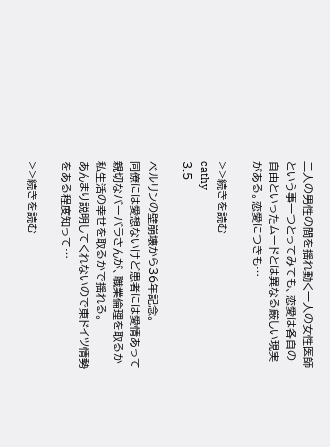二人の男性の間を揺れ動く一人の女性医師という事一つとってみても、恋愛は各自の自由といったムードとは異なる厳しい現実がある。恋愛につきも…

>>続きを読む
cathy
3.5

ベルリンの壁崩壊から36年記念。
同僚には愛想ないけど患者には愛情あって親切なバーバラさんが、職業倫理を取るか私生活の幸せを取るかで揺れる。
あんまり説明してくれないので東ドイツ情勢をある程度知って…

>>続きを読む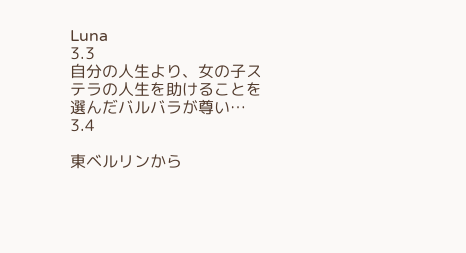Luna
3.3
自分の人生より、女の子ステラの人生を助けることを選んだバルバラが尊い…
3.4

東ベルリンから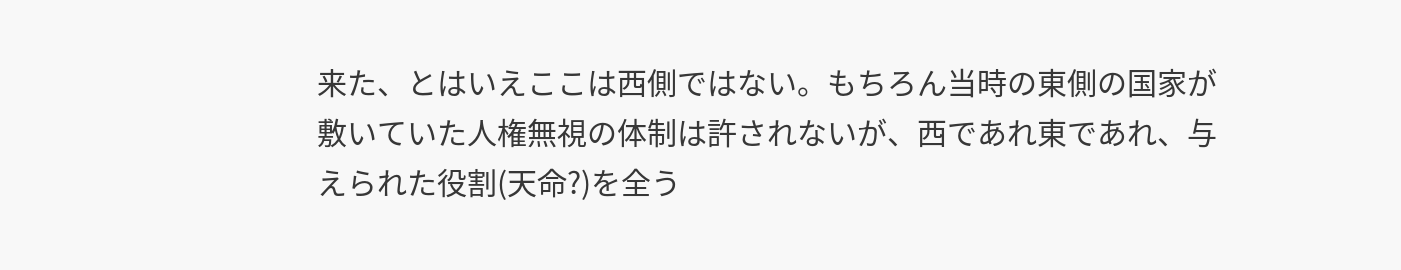来た、とはいえここは西側ではない。もちろん当時の東側の国家が敷いていた人権無視の体制は許されないが、西であれ東であれ、与えられた役割(天命?)を全う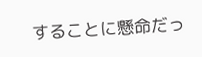することに懸命だっ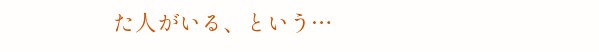た人がいる、という…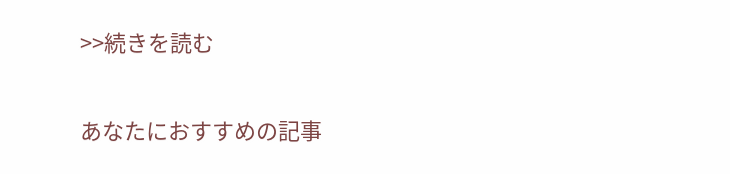>>続きを読む

あなたにおすすめの記事